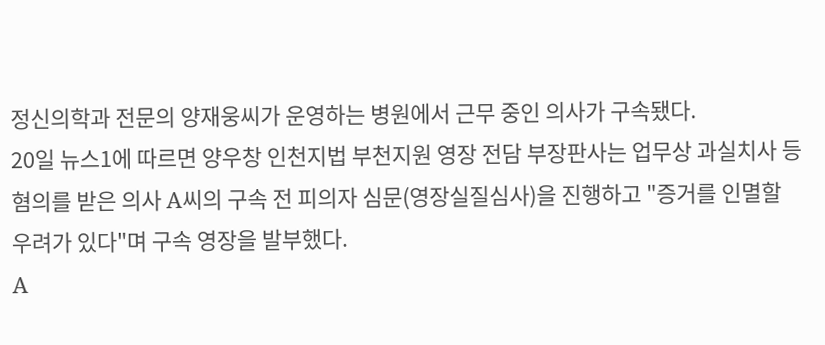정신의학과 전문의 양재웅씨가 운영하는 병원에서 근무 중인 의사가 구속됐다.
20일 뉴스1에 따르면 양우창 인천지법 부천지원 영장 전담 부장판사는 업무상 과실치사 등 혐의를 받은 의사 A씨의 구속 전 피의자 심문(영장실질심사)을 진행하고 "증거를 인멸할 우려가 있다"며 구속 영장을 발부했다.
A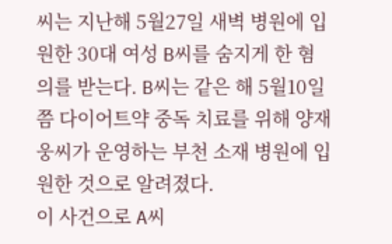씨는 지난해 5월27일 새벽 병원에 입원한 30대 여성 B씨를 숨지게 한 혐의를 받는다. B씨는 같은 해 5월10일쯤 다이어트약 중독 치료를 위해 양재웅씨가 운영하는 부천 소재 병원에 입원한 것으로 알려졌다.
이 사건으로 A씨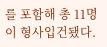를 포함해 총 11명이 형사입건됐다.